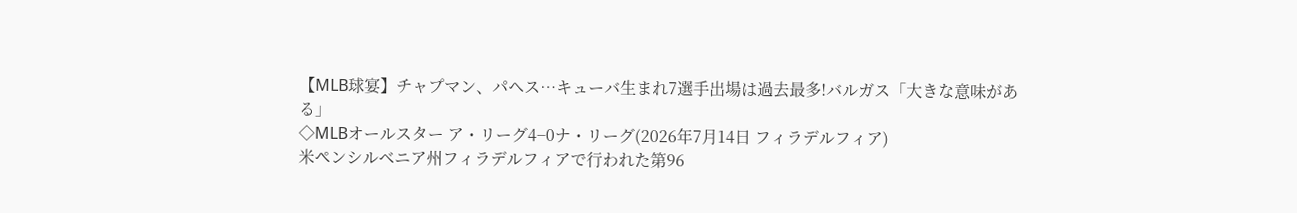【MLB球宴】チャプマン、パヘス…キューバ生まれ7選手出場は過去最多!バルガス「大きな意味がある」
◇MLBオールスター ア・リーグ4−0ナ・リーグ(2026年7月14日 フィラデルフィア)
米ペンシルベニア州フィラデルフィアで行われた第96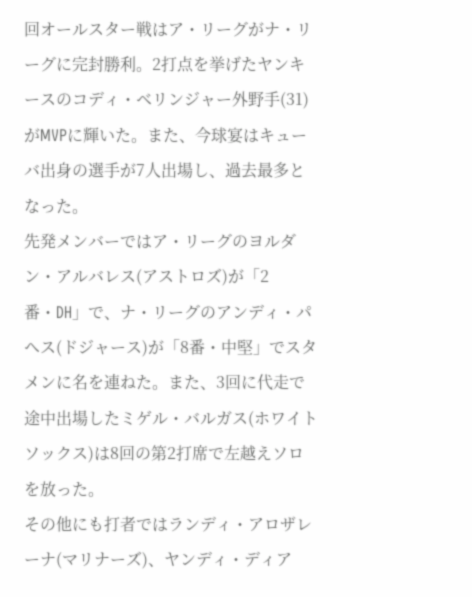回オールスター戦はア・リーグがナ・リーグに完封勝利。2打点を挙げたヤンキースのコディ・ベリンジャー外野手(31)がMVPに輝いた。また、今球宴はキューバ出身の選手が7人出場し、過去最多となった。
先発メンバーではア・リーグのヨルダン・アルバレス(アストロズ)が「2番・DH」で、ナ・リーグのアンディ・パヘス(ドジャース)が「8番・中堅」でスタメンに名を連ねた。また、3回に代走で途中出場したミゲル・バルガス(ホワイトソックス)は8回の第2打席で左越えソロを放った。
その他にも打者ではランディ・アロザレーナ(マリナーズ)、ヤンディ・ディア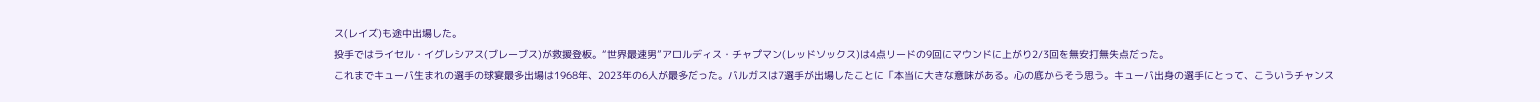ス(レイズ)も途中出場した。
投手ではライセル・イグレシアス(ブレーブス)が救援登板。“世界最速男”アロルディス・チャプマン(レッドソックス)は4点リードの9回にマウンドに上がり2/3回を無安打無失点だった。
これまでキューバ生まれの選手の球宴最多出場は1968年、2023年の6人が最多だった。バルガスは7選手が出場したことに「本当に大きな意味がある。心の底からそう思う。キューバ出身の選手にとって、こういうチャンス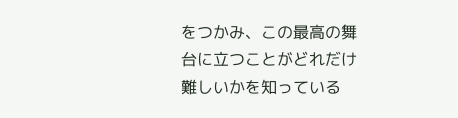をつかみ、この最高の舞台に立つことがどれだけ難しいかを知っている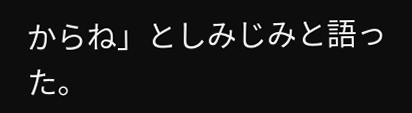からね」としみじみと語った。